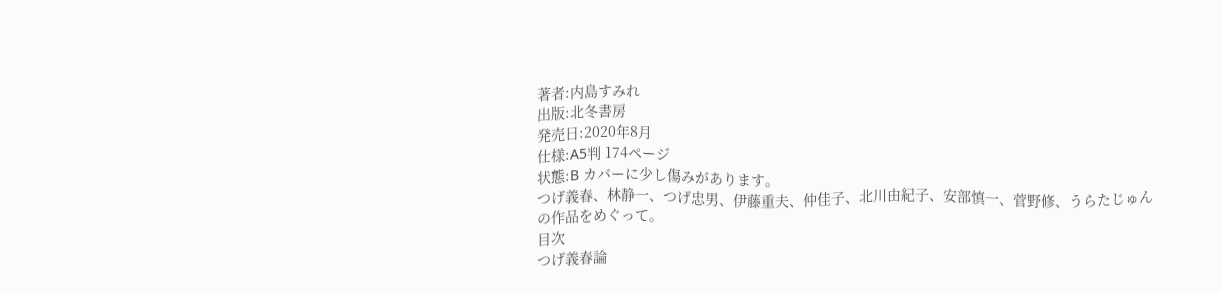著者:内島すみれ
出版:北冬書房
発売日:2020年8月
仕様:A5判 174ページ
状態:B カバーに少し傷みがあります。
つげ義春、林静一、つげ忠男、伊藤重夫、仲佳子、北川由紀子、安部慎一、菅野修、うらたじゅんの作品をめぐって。
目次
つげ義春論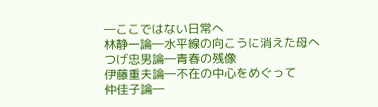―ここではない日常へ
林静一論―水平線の向こうに消えた母へ
つげ忠男論―青春の残像
伊藤重夫論―不在の中心をめぐって
仲佳子論―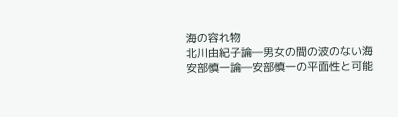海の容れ物
北川由紀子論―男女の間の波のない海
安部慎一論―安部慎一の平面性と可能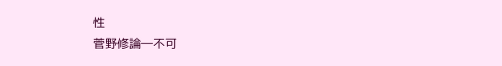性
菅野修論―不可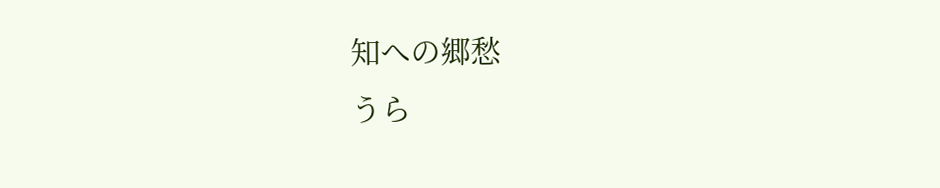知への郷愁
うら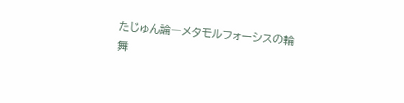たじゅん論―メタモルフォーシスの輪舞